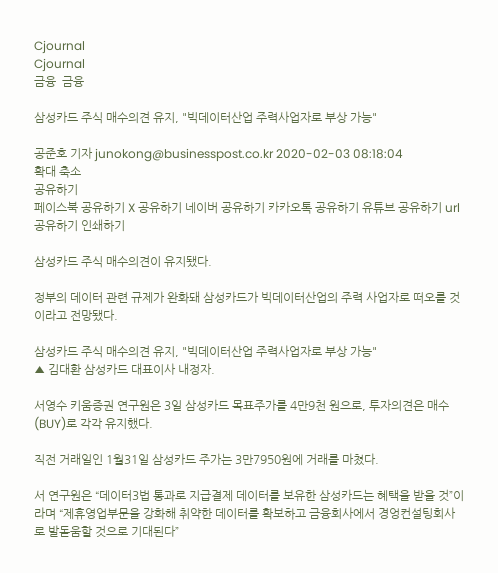Cjournal
Cjournal
금융  금융

삼성카드 주식 매수의견 유지, "빅데이터산업 주력사업자로 부상 가능"

공준호 기자 junokong@businesspost.co.kr 2020-02-03 08:18:04
확대 축소
공유하기
페이스북 공유하기 X 공유하기 네이버 공유하기 카카오톡 공유하기 유튜브 공유하기 url 공유하기 인쇄하기

삼성카드 주식 매수의견이 유지됐다.

정부의 데이터 관련 규제가 완화돼 삼성카드가 빅데이터산업의 주력 사업자로 떠오를 것이라고 전망됐다.

삼성카드 주식 매수의견 유지, "빅데이터산업 주력사업자로 부상 가능"
▲ 김대환 삼성카드 대표이사 내정자.

서영수 키움증권 연구원은 3일 삼성카드 목표주가를 4만9천 원으로, 투자의견은 매수(BUY)로 각각 유지했다.

직전 거래일인 1월31일 삼성카드 주가는 3만7950원에 거래를 마쳤다.

서 연구원은 “데이터3법 통과로 지급결제 데이터를 보유한 삼성카드는 혜택을 받을 것”이라며 “제휴영업부문을 강화해 취약한 데이터를 확보하고 금융회사에서 경엉컨설팅회사로 발돋움할 것으로 기대된다”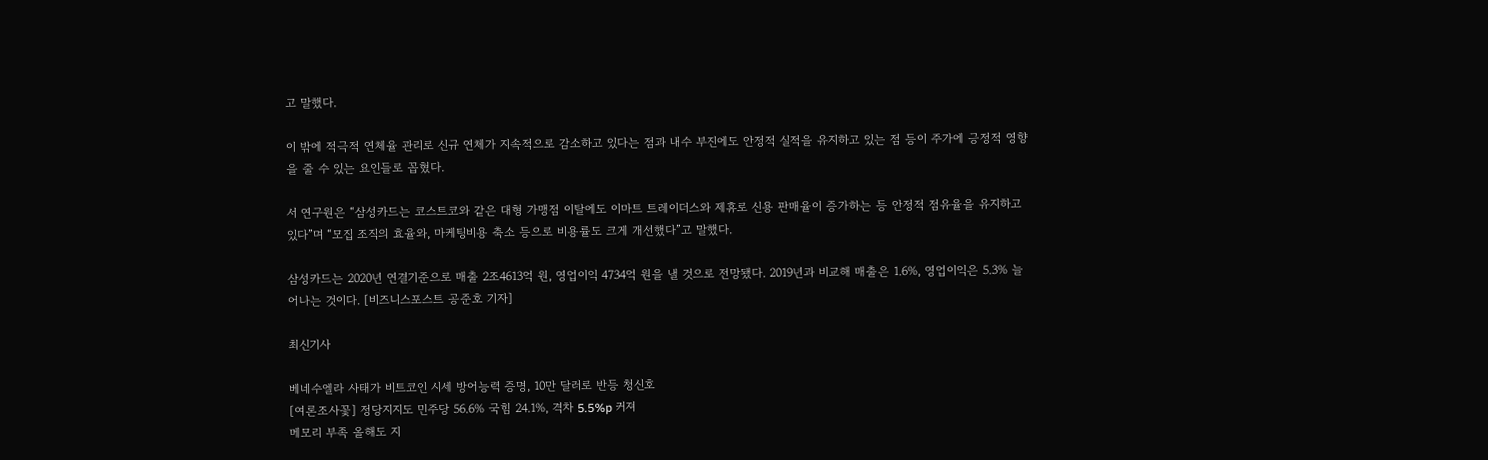고 말했다.

이 밖에 적극적 연체율 관리로 신규 연체가 지속적으로 감소하고 있다는 점과 내수 부진에도 안정적 실적을 유지하고 있는 점 등이 주가에 긍정적 영향을 줄 수 있는 요인들로 꼽혔다.

서 연구원은 “삼성카드는 코스트코와 같은 대형 가맹점 이탈에도 이마트 트레이더스와 제휴로 신용 판매율이 증가하는 등 안정적 점유율을 유지하고 있다”며 “모집 조직의 효율와, 마케팅비용 축소 등으로 비용률도 크게 개선했다”고 말했다.

삼성카드는 2020년 연결기준으로 매출 2조4613억 원, 영업이익 4734억 원을 낼 것으로 전망됐다. 2019년과 비교해 매출은 1.6%, 영업이익은 5.3% 늘어나는 것이다. [비즈니스포스트 공준호 기자]

최신기사

베네수엘라 사태가 비트코인 시세 방어능력 증명, 10만 달러로 반등 청신호
[여론조사꽃] 정당지지도 민주당 56.6% 국힘 24.1%, 격차 5.5%p 커져
메모리 부족 올해도 지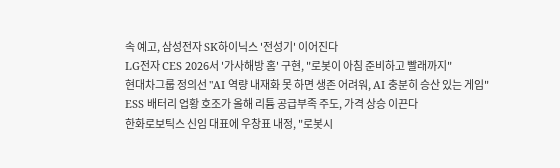속 예고, 삼성전자 SK하이닉스 '전성기' 이어진다
LG전자 CES 2026서 '가사해방 홈' 구현, "로봇이 아침 준비하고 빨래까지"
현대차그룹 정의선 "AI 역량 내재화 못 하면 생존 어려워, AI 충분히 승산 있는 게임"
ESS 배터리 업황 호조가 올해 리튬 공급부족 주도, 가격 상승 이끈다
한화로보틱스 신임 대표에 우창표 내정, "로봇시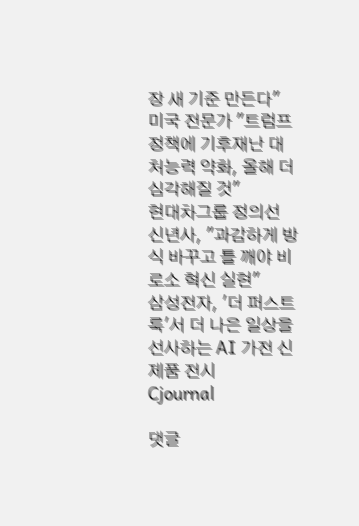장 새 기준 만든다"
미국 전문가 "트럼프 정책에 기후재난 대처능력 약화, 올해 더 심각해질 것"
현대차그룹 정의선 신년사, "과감하게 방식 바꾸고 틀 깨야 비로소 혁신 실현"
삼성전자, '더 퍼스트룩'서 더 나은 일상을 선사하는 AI 가전 신제품 전시
Cjournal

댓글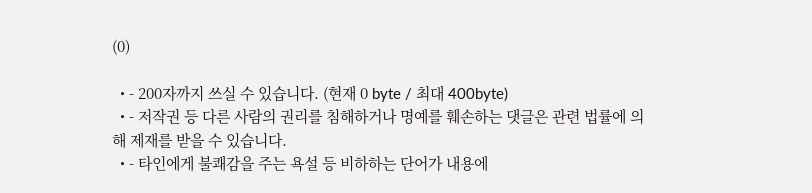(0)

  • - 200자까지 쓰실 수 있습니다. (현재 0 byte / 최대 400byte)
  • - 저작권 등 다른 사람의 권리를 침해하거나 명예를 훼손하는 댓글은 관련 법률에 의해 제재를 받을 수 있습니다.
  • - 타인에게 불쾌감을 주는 욕설 등 비하하는 단어가 내용에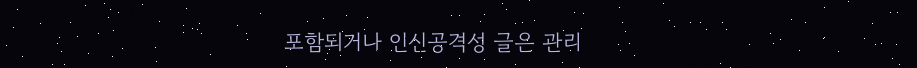포함되거나 인신공격성 글은 관리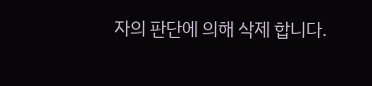자의 판단에 의해 삭제 합니다.